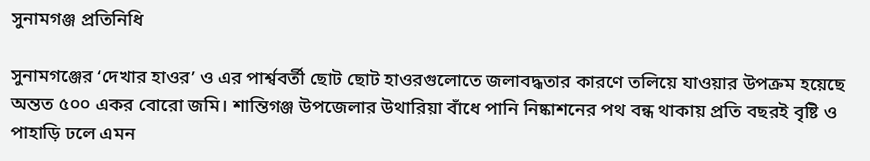সুনামগঞ্জ প্রতিনিধি

সুনামগঞ্জের ‘দেখার হাওর’ ও এর পার্শ্ববর্তী ছোট ছোট হাওরগুলোতে জলাবদ্ধতার কারণে তলিয়ে যাওয়ার উপক্রম হয়েছে অন্তত ৫০০ একর বোরো জমি। শান্তিগঞ্জ উপজেলার উথারিয়া বাঁধে পানি নিষ্কাশনের পথ বন্ধ থাকায় প্রতি বছরই বৃষ্টি ও পাহাড়ি ঢলে এমন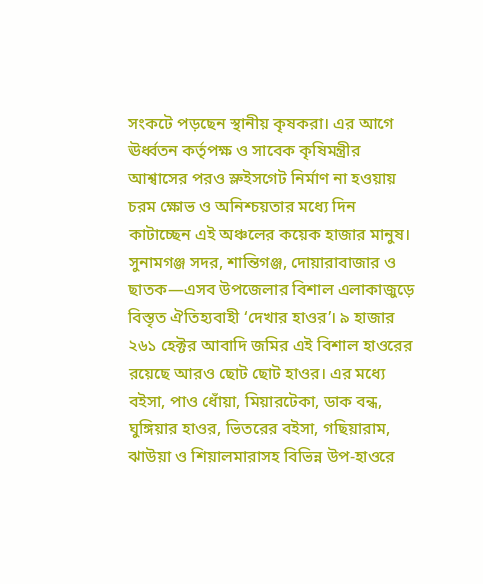সংকটে পড়ছেন স্থানীয় কৃষকরা। এর আগে ঊর্ধ্বতন কর্তৃপক্ষ ও সাবেক কৃষিমন্ত্রীর আশ্বাসের পরও স্লুইসগেট নির্মাণ না হওয়ায় চরম ক্ষোভ ও অনিশ্চয়তার মধ্যে দিন কাটাচ্ছেন এই অঞ্চলের কয়েক হাজার মানুষ।
সুনামগঞ্জ সদর, শান্তিগঞ্জ, দোয়ারাবাজার ও ছাতক—এসব উপজেলার বিশাল এলাকাজুড়ে বিস্তৃত ঐতিহ্যবাহী ‘দেখার হাওর’। ৯ হাজার ২৬১ হেক্টর আবাদি জমির এই বিশাল হাওরের রয়েছে আরও ছোট ছোট হাওর। এর মধ্যে বইসা, পাও ধোঁয়া, মিয়ারটেকা, ডাক বন্ধ, ঘুঙ্গিয়ার হাওর, ভিতরের বইসা, গছিয়ারাম, ঝাউয়া ও শিয়ালমারাসহ বিভিন্ন উপ-হাওরে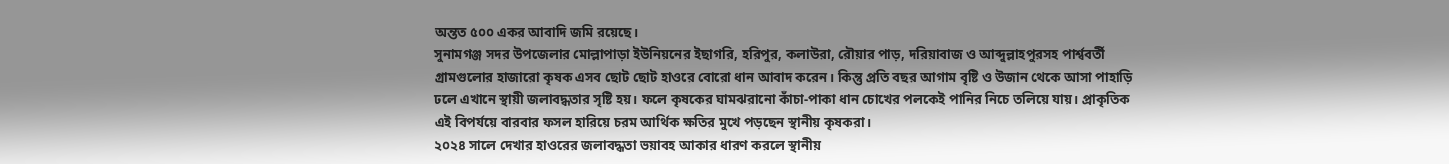অন্তত ৫০০ একর আবাদি জমি রয়েছে।
সুনামগঞ্জ সদর উপজেলার মোল্লাপাড়া ইউনিয়নের ইছাগরি, হরিপুর, কলাউরা, রৌয়ার পাড়, দরিয়াবাজ ও আব্দুল্লাহপুরসহ পার্শ্ববর্তী গ্রামগুলোর হাজারো কৃষক এসব ছোট ছোট হাওরে বোরো ধান আবাদ করেন। কিন্তু প্রতি বছর আগাম বৃষ্টি ও উজান থেকে আসা পাহাড়ি ঢলে এখানে স্থায়ী জলাবদ্ধতার সৃষ্টি হয়। ফলে কৃষকের ঘামঝরানো কাঁচা-পাকা ধান চোখের পলকেই পানির নিচে তলিয়ে যায়। প্রাকৃতিক এই বিপর্যয়ে বারবার ফসল হারিয়ে চরম আর্থিক ক্ষতির মুখে পড়ছেন স্থানীয় কৃষকরা।
২০২৪ সালে দেখার হাওরের জলাবদ্ধতা ভয়াবহ আকার ধারণ করলে স্থানীয়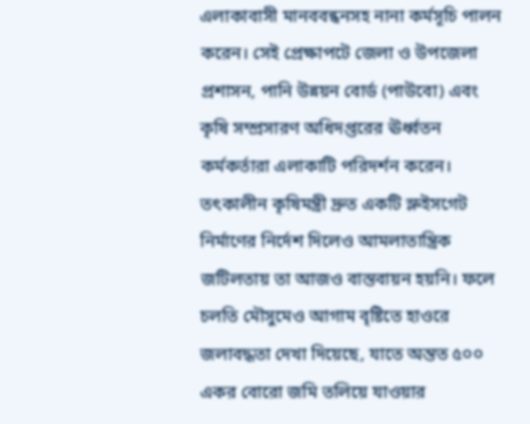এলাকাবাসী মানববন্ধনসহ নানা কর্মসূচি পালন করেন। সেই প্রেক্ষাপটে জেলা ও উপজেলা প্রশাসন, পানি উন্নয়ন বোর্ড (পাউবো) এবং কৃষি সম্প্রসারণ অধিদপ্তরের ঊর্ধ্বতন কর্মকর্তারা এলাকাটি পরিদর্শন করেন। তৎকালীন কৃষিমন্ত্রী দ্রুত একটি স্লুইসগেট নির্মাণের নির্দেশ দিলেও আমলাতান্ত্রিক জটিলতায় তা আজও বাস্তবায়ন হয়নি। ফলে চলতি মৌসুমেও আগাম বৃষ্টিতে হাওরে জলাবদ্ধতা দেখা দিয়েছে, যাতে অন্তত ৫০০ একর বোরো জমি তলিয়ে যাওয়ার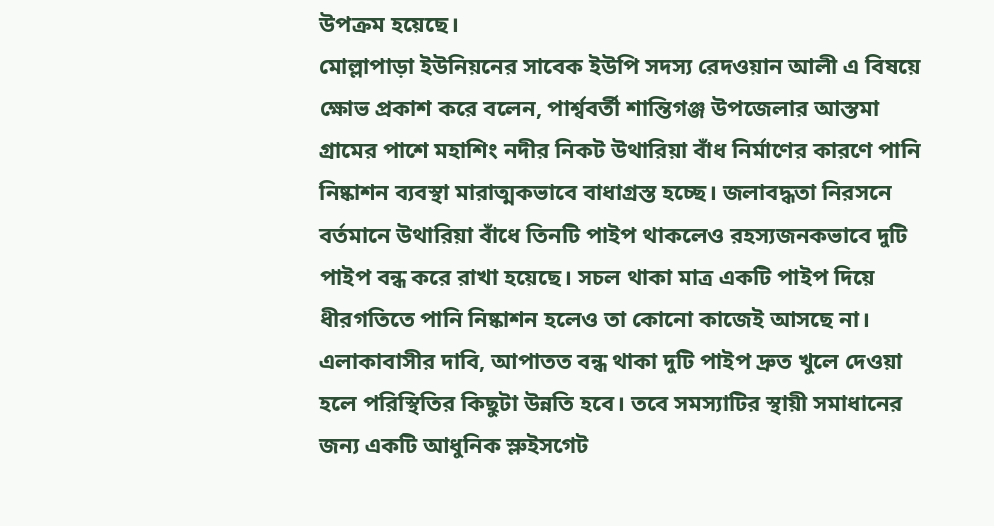উপক্রম হয়েছে।
মোল্লাপাড়া ইউনিয়নের সাবেক ইউপি সদস্য রেদওয়ান আলী এ বিষয়ে ক্ষোভ প্রকাশ করে বলেন, পার্শ্ববর্তী শান্তিগঞ্জ উপজেলার আস্তমা গ্রামের পাশে মহাশিং নদীর নিকট উথারিয়া বাঁধ নির্মাণের কারণে পানি নিষ্কাশন ব্যবস্থা মারাত্মকভাবে বাধাগ্রস্ত হচ্ছে। জলাবদ্ধতা নিরসনে বর্তমানে উথারিয়া বাঁধে তিনটি পাইপ থাকলেও রহস্যজনকভাবে দুটি পাইপ বন্ধ করে রাখা হয়েছে। সচল থাকা মাত্র একটি পাইপ দিয়ে ধীরগতিতে পানি নিষ্কাশন হলেও তা কোনো কাজেই আসছে না।
এলাকাবাসীর দাবি, আপাতত বন্ধ থাকা দুটি পাইপ দ্রুত খুলে দেওয়া হলে পরিস্থিতির কিছুটা উন্নতি হবে। তবে সমস্যাটির স্থায়ী সমাধানের জন্য একটি আধুনিক স্লুইসগেট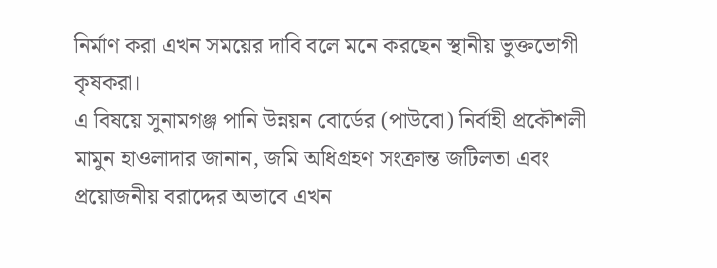নির্মাণ করা এখন সময়ের দাবি বলে মনে করছেন স্থানীয় ভুক্তভোগী কৃষকরা।
এ বিষয়ে সুনামগঞ্জ পানি উন্নয়ন বোর্ডের (পাউবো) নির্বাহী প্রকৌশলী মামুন হাওলাদার জানান, জমি অধিগ্রহণ সংক্রান্ত জটিলতা এবং প্রয়োজনীয় বরাদ্দের অভাবে এখন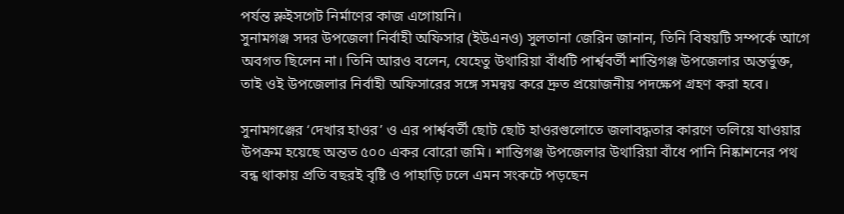পর্যন্ত স্লুইসগেট নির্মাণের কাজ এগোয়নি।
সুনামগঞ্জ সদর উপজেলা নির্বাহী অফিসার (ইউএনও) সুলতানা জেরিন জানান, তিনি বিষয়টি সম্পর্কে আগে অবগত ছিলেন না। তিনি আরও বলেন, যেহেতু উথারিয়া বাঁধটি পার্শ্ববর্তী শান্তিগঞ্জ উপজেলার অন্তর্ভুক্ত, তাই ওই উপজেলার নির্বাহী অফিসারের সঙ্গে সমন্বয় করে দ্রুত প্রয়োজনীয় পদক্ষেপ গ্রহণ করা হবে।

সুনামগঞ্জের ‘দেখার হাওর’ ও এর পার্শ্ববর্তী ছোট ছোট হাওরগুলোতে জলাবদ্ধতার কারণে তলিয়ে যাওয়ার উপক্রম হয়েছে অন্তত ৫০০ একর বোরো জমি। শান্তিগঞ্জ উপজেলার উথারিয়া বাঁধে পানি নিষ্কাশনের পথ বন্ধ থাকায় প্রতি বছরই বৃষ্টি ও পাহাড়ি ঢলে এমন সংকটে পড়ছেন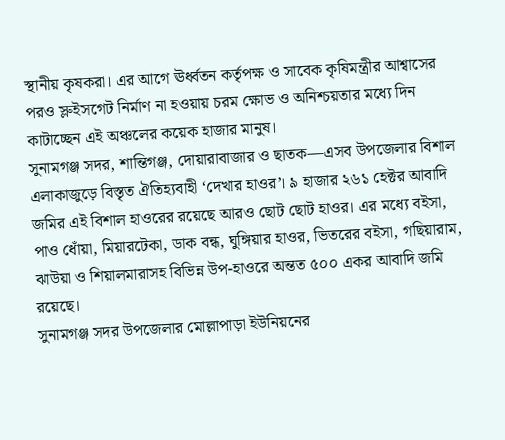স্থানীয় কৃষকরা। এর আগে ঊর্ধ্বতন কর্তৃপক্ষ ও সাবেক কৃষিমন্ত্রীর আশ্বাসের পরও স্লুইসগেট নির্মাণ না হওয়ায় চরম ক্ষোভ ও অনিশ্চয়তার মধ্যে দিন কাটাচ্ছেন এই অঞ্চলের কয়েক হাজার মানুষ।
সুনামগঞ্জ সদর, শান্তিগঞ্জ, দোয়ারাবাজার ও ছাতক—এসব উপজেলার বিশাল এলাকাজুড়ে বিস্তৃত ঐতিহ্যবাহী ‘দেখার হাওর’। ৯ হাজার ২৬১ হেক্টর আবাদি জমির এই বিশাল হাওরের রয়েছে আরও ছোট ছোট হাওর। এর মধ্যে বইসা, পাও ধোঁয়া, মিয়ারটেকা, ডাক বন্ধ, ঘুঙ্গিয়ার হাওর, ভিতরের বইসা, গছিয়ারাম, ঝাউয়া ও শিয়ালমারাসহ বিভিন্ন উপ-হাওরে অন্তত ৫০০ একর আবাদি জমি রয়েছে।
সুনামগঞ্জ সদর উপজেলার মোল্লাপাড়া ইউনিয়নের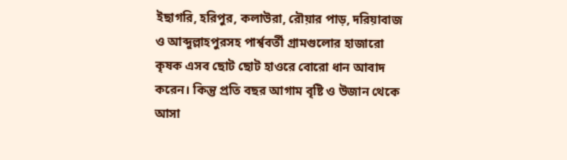ইছাগরি, হরিপুর, কলাউরা, রৌয়ার পাড়, দরিয়াবাজ ও আব্দুল্লাহপুরসহ পার্শ্ববর্তী গ্রামগুলোর হাজারো কৃষক এসব ছোট ছোট হাওরে বোরো ধান আবাদ করেন। কিন্তু প্রতি বছর আগাম বৃষ্টি ও উজান থেকে আসা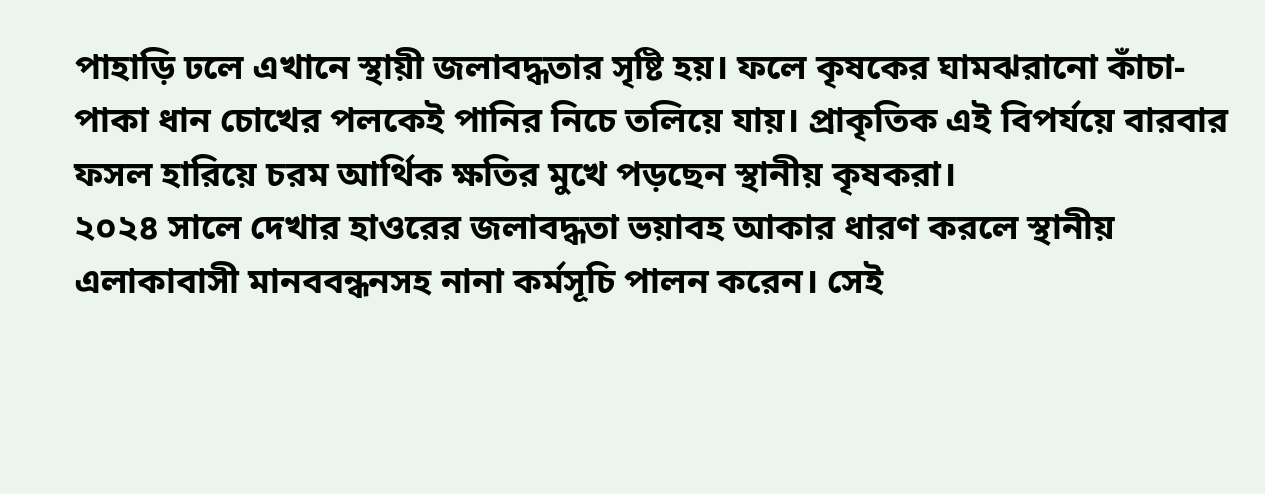পাহাড়ি ঢলে এখানে স্থায়ী জলাবদ্ধতার সৃষ্টি হয়। ফলে কৃষকের ঘামঝরানো কাঁচা-পাকা ধান চোখের পলকেই পানির নিচে তলিয়ে যায়। প্রাকৃতিক এই বিপর্যয়ে বারবার ফসল হারিয়ে চরম আর্থিক ক্ষতির মুখে পড়ছেন স্থানীয় কৃষকরা।
২০২৪ সালে দেখার হাওরের জলাবদ্ধতা ভয়াবহ আকার ধারণ করলে স্থানীয় এলাকাবাসী মানববন্ধনসহ নানা কর্মসূচি পালন করেন। সেই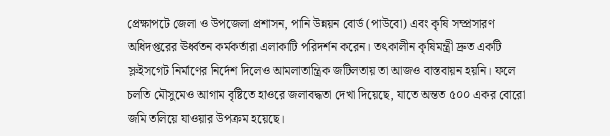প্রেক্ষাপটে জেলা ও উপজেলা প্রশাসন, পানি উন্নয়ন বোর্ড (পাউবো) এবং কৃষি সম্প্রসারণ অধিদপ্তরের ঊর্ধ্বতন কর্মকর্তারা এলাকাটি পরিদর্শন করেন। তৎকালীন কৃষিমন্ত্রী দ্রুত একটি স্লুইসগেট নির্মাণের নির্দেশ দিলেও আমলাতান্ত্রিক জটিলতায় তা আজও বাস্তবায়ন হয়নি। ফলে চলতি মৌসুমেও আগাম বৃষ্টিতে হাওরে জলাবদ্ধতা দেখা দিয়েছে, যাতে অন্তত ৫০০ একর বোরো জমি তলিয়ে যাওয়ার উপক্রম হয়েছে।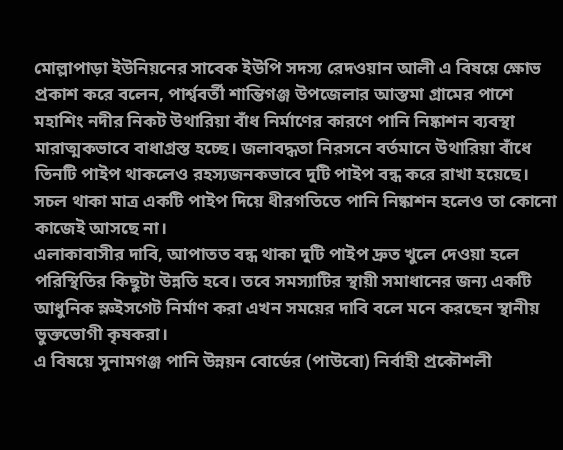মোল্লাপাড়া ইউনিয়নের সাবেক ইউপি সদস্য রেদওয়ান আলী এ বিষয়ে ক্ষোভ প্রকাশ করে বলেন, পার্শ্ববর্তী শান্তিগঞ্জ উপজেলার আস্তমা গ্রামের পাশে মহাশিং নদীর নিকট উথারিয়া বাঁধ নির্মাণের কারণে পানি নিষ্কাশন ব্যবস্থা মারাত্মকভাবে বাধাগ্রস্ত হচ্ছে। জলাবদ্ধতা নিরসনে বর্তমানে উথারিয়া বাঁধে তিনটি পাইপ থাকলেও রহস্যজনকভাবে দুটি পাইপ বন্ধ করে রাখা হয়েছে। সচল থাকা মাত্র একটি পাইপ দিয়ে ধীরগতিতে পানি নিষ্কাশন হলেও তা কোনো কাজেই আসছে না।
এলাকাবাসীর দাবি, আপাতত বন্ধ থাকা দুটি পাইপ দ্রুত খুলে দেওয়া হলে পরিস্থিতির কিছুটা উন্নতি হবে। তবে সমস্যাটির স্থায়ী সমাধানের জন্য একটি আধুনিক স্লুইসগেট নির্মাণ করা এখন সময়ের দাবি বলে মনে করছেন স্থানীয় ভুক্তভোগী কৃষকরা।
এ বিষয়ে সুনামগঞ্জ পানি উন্নয়ন বোর্ডের (পাউবো) নির্বাহী প্রকৌশলী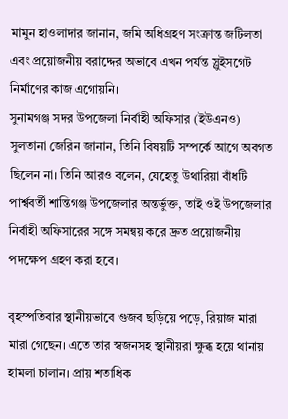মামুন হাওলাদার জানান, জমি অধিগ্রহণ সংক্রান্ত জটিলতা এবং প্রয়োজনীয় বরাদ্দের অভাবে এখন পর্যন্ত স্লুইসগেট নির্মাণের কাজ এগোয়নি।
সুনামগঞ্জ সদর উপজেলা নির্বাহী অফিসার (ইউএনও) সুলতানা জেরিন জানান, তিনি বিষয়টি সম্পর্কে আগে অবগত ছিলেন না। তিনি আরও বলেন, যেহেতু উথারিয়া বাঁধটি পার্শ্ববর্তী শান্তিগঞ্জ উপজেলার অন্তর্ভুক্ত, তাই ওই উপজেলার নির্বাহী অফিসারের সঙ্গে সমন্বয় করে দ্রুত প্রয়োজনীয় পদক্ষেপ গ্রহণ করা হবে।

বৃহস্পতিবার স্থানীয়ভাবে গুজব ছড়িয়ে পড়ে, রিয়াজ মারা মারা গেছেন। এতে তার স্বজনসহ স্থানীয়রা ক্ষুব্ধ হয়ে থানায় হামলা চালান। প্রায় শতাধিক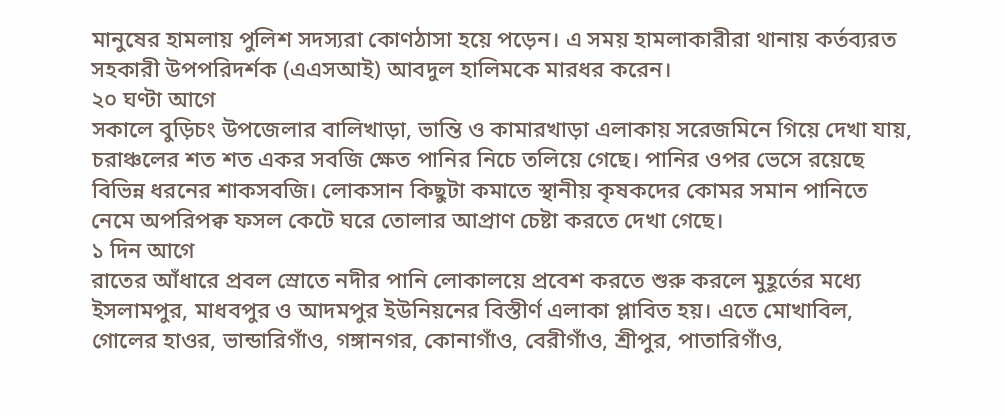মানুষের হামলায় পুলিশ সদস্যরা কোণঠাসা হয়ে পড়েন। এ সময় হামলাকারীরা থানায় কর্তব্যরত সহকারী উপপরিদর্শক (এএসআই) আবদুল হালিমকে মারধর করেন।
২০ ঘণ্টা আগে
সকালে বুড়িচং উপজেলার বালিখাড়া, ভান্তি ও কামারখাড়া এলাকায় সরেজমিনে গিয়ে দেখা যায়, চরাঞ্চলের শত শত একর সবজি ক্ষেত পানির নিচে তলিয়ে গেছে। পানির ওপর ভেসে রয়েছে বিভিন্ন ধরনের শাকসবজি। লোকসান কিছুটা কমাতে স্থানীয় কৃষকদের কোমর সমান পানিতে নেমে অপরিপক্ব ফসল কেটে ঘরে তোলার আপ্রাণ চেষ্টা করতে দেখা গেছে।
১ দিন আগে
রাতের আঁধারে প্রবল স্রোতে নদীর পানি লোকালয়ে প্রবেশ করতে শুরু করলে মুহূর্তের মধ্যে ইসলামপুর, মাধবপুর ও আদমপুর ইউনিয়নের বিস্তীর্ণ এলাকা প্লাবিত হয়। এতে মোখাবিল, গোলের হাওর, ভান্ডারিগাঁও, গঙ্গানগর, কোনাগাঁও, বেরীগাঁও, শ্রীপুর, পাতারিগাঁও,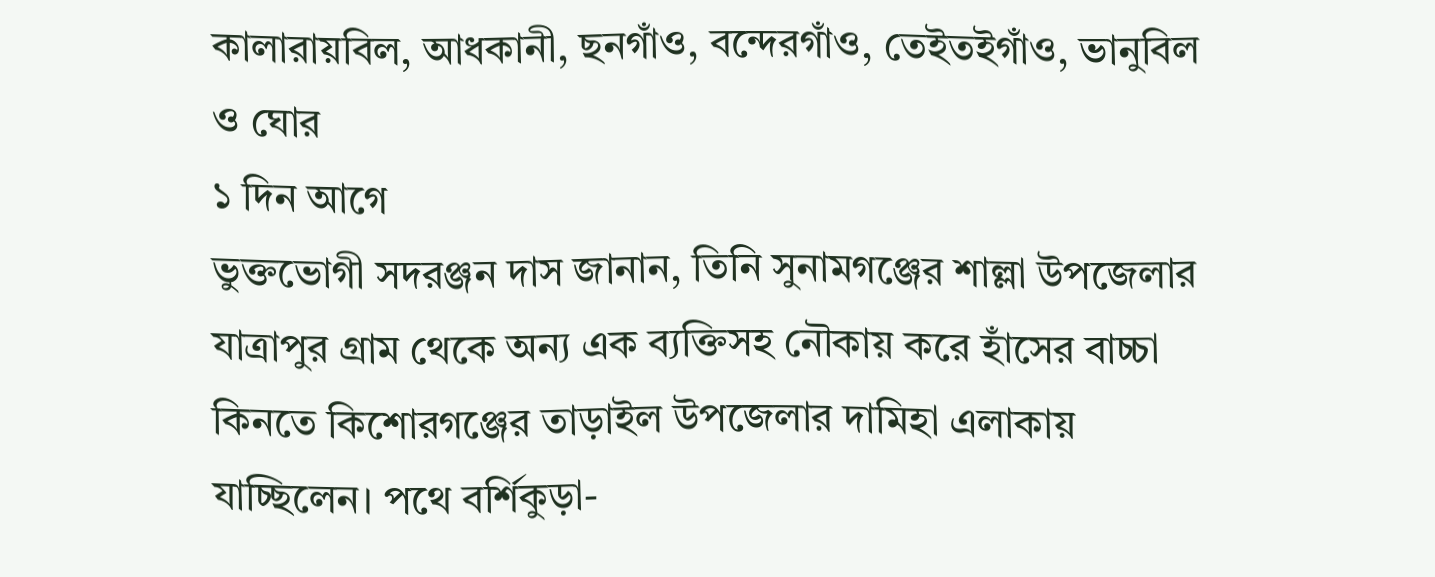কালারায়বিল, আধকানী, ছনগাঁও, বন্দেরগাঁও, তেইতইগাঁও, ভানুবিল ও ঘোর
১ দিন আগে
ভুক্তভোগী সদরঞ্জন দাস জানান, তিনি সুনামগঞ্জের শাল্লা উপজেলার যাত্রাপুর গ্রাম থেকে অন্য এক ব্যক্তিসহ নৌকায় করে হাঁসের বাচ্চা কিনতে কিশোরগঞ্জের তাড়াইল উপজেলার দামিহা এলাকায় যাচ্ছিলেন। পথে বর্শিকুড়া-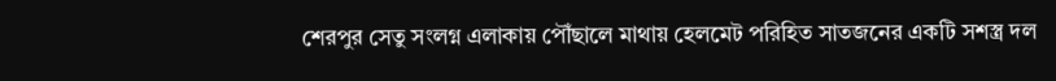শেরপুর সেতু সংলগ্ন এলাকায় পৌঁছালে মাথায় হেলমেট পরিহিত সাতজনের একটি সশস্ত্র দল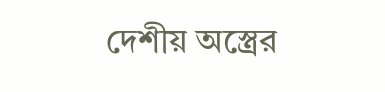দেশীয় অস্ত্রের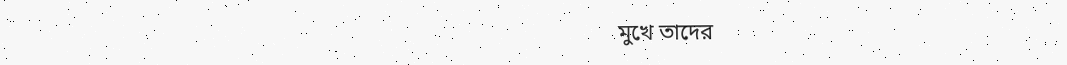মুখে তাদের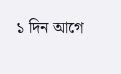১ দিন আগে